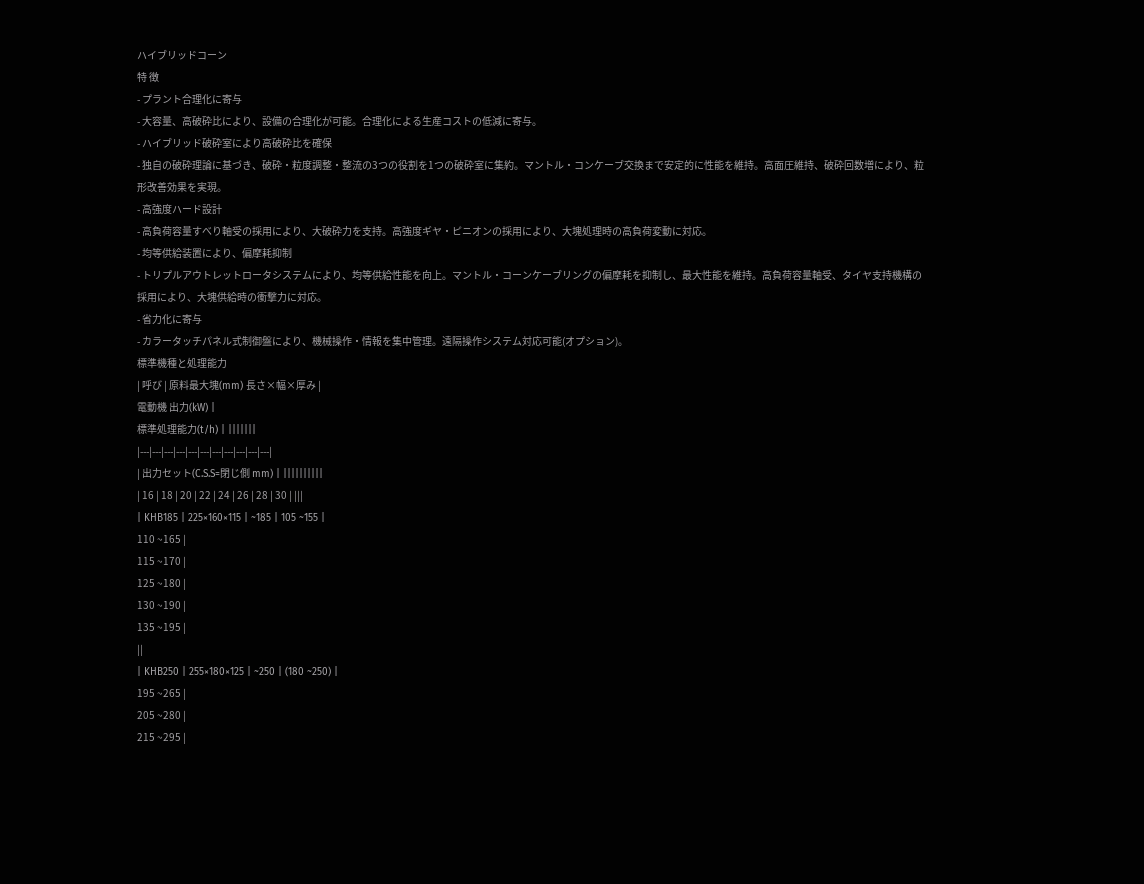ハイブリッドコーン
特 徴
- プラント合理化に寄与
- 大容量、高破砕比により、設備の合理化が可能。合理化による生産コストの低減に寄与。
- ハイブリッド破砕室により高破砕比を確保
- 独自の破砕理論に基づき、破砕・粒度調整・整流の3つの役割を1つの破砕室に集約。マントル・コンケーブ交換まで安定的に性能を維持。高面圧維持、破砕回数増により、粒形改善効果を実現。
- 高強度ハード設計
- 高負荷容量すべり軸受の採用により、大破砕力を支持。高強度ギヤ・ピニオンの採用により、大塊処理時の高負荷変動に対応。
- 均等供給装置により、偏摩耗抑制
- トリプルアウトレットロータシステムにより、均等供給性能を向上。マントル・コーンケーブリングの偏摩耗を抑制し、最大性能を維持。高負荷容量軸受、タイヤ支持機構の採用により、大塊供給時の衝撃力に対応。
- 省力化に寄与
- カラータッチパネル式制御盤により、機械操作・情報を集中管理。遠隔操作システム対応可能(オプション)。
標準機種と処理能力
| 呼び | 原料最大塊(mm) 長さ×幅×厚み |
電動機 出力(kW) |
標準処理能力(t/h) | |||||||
|---|---|---|---|---|---|---|---|---|---|---|
| 出力セット(C.S.S=閉じ側 mm) | ||||||||||
| 16 | 18 | 20 | 22 | 24 | 26 | 28 | 30 | |||
| KHB185 | 225×160×115 | ~185 | 105 ~155 |
110 ~165 |
115 ~170 |
125 ~180 |
130 ~190 |
135 ~195 |
||
| KHB250 | 255×180×125 | ~250 | (180 ~250) |
195 ~265 |
205 ~280 |
215 ~295 |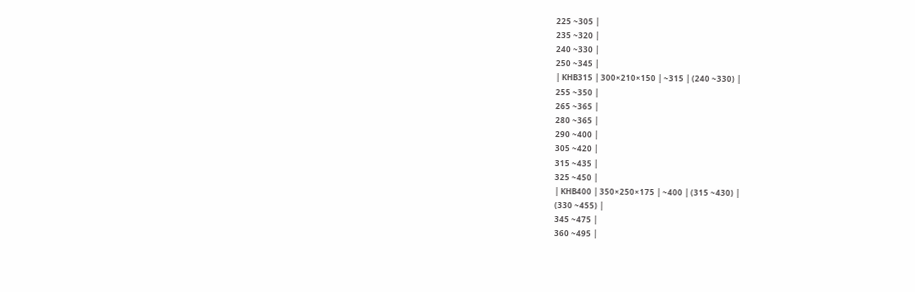225 ~305 |
235 ~320 |
240 ~330 |
250 ~345 |
| KHB315 | 300×210×150 | ~315 | (240 ~330) |
255 ~350 |
265 ~365 |
280 ~365 |
290 ~400 |
305 ~420 |
315 ~435 |
325 ~450 |
| KHB400 | 350×250×175 | ~400 | (315 ~430) |
(330 ~455) |
345 ~475 |
360 ~495 |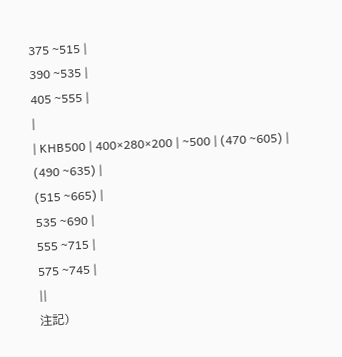375 ~515 |
390 ~535 |
405 ~555 |
|
| KHB500 | 400×280×200 | ~500 | (470 ~605) |
(490 ~635) |
(515 ~665) |
535 ~690 |
555 ~715 |
575 ~745 |
||
注記)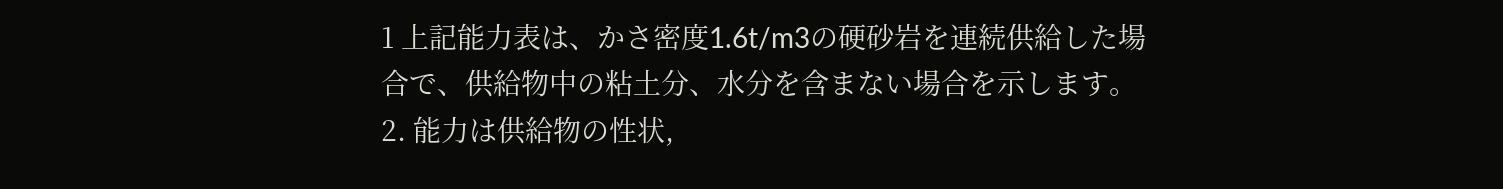1 上記能力表は、かさ密度1.6t/m3の硬砂岩を連続供給した場合で、供給物中の粘土分、水分を含まない場合を示します。
2. 能力は供給物の性状,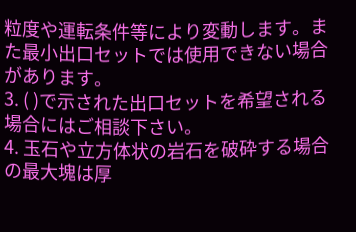粒度や運転条件等により変動します。また最小出口セットでは使用できない場合があります。
3. ( )で示された出口セットを希望される場合にはご相談下さい。
4. 玉石や立方体状の岩石を破砕する場合の最大塊は厚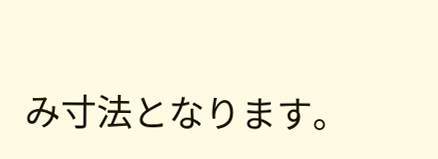み寸法となります。